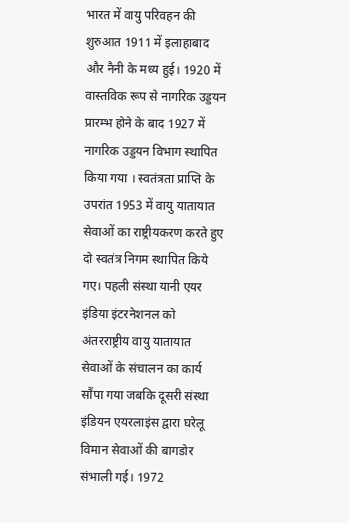भारत में वायु परिवहन की शुरुआत 1911 में इलाहाबाद और नैनी के मध्य हुई। 1920 में वास्तविक रूप से नागरिक उड्डयन प्रारम्भ होने के बाद 1927 में नागरिक उड्डयन विभाग स्थापित किया गया । स्वतंत्रता प्राप्ति के उपरांत 1953 में वायु यातायात सेवाओं का राष्ट्रीयकरण करते हुए दो स्वतंत्र निगम स्थापित किये गए। पहली संस्था यानी एयर इंडिया इंटरनेशनल को अंतरराष्ट्रीय वायु यातायात सेवाओं के संचालन का कार्य सौंपा गया जबकि दूसरी संस्था इंडियन एयरलाइंस द्वारा घरेलू विमान सेवाओं की बागडोर संभाली गई। 1972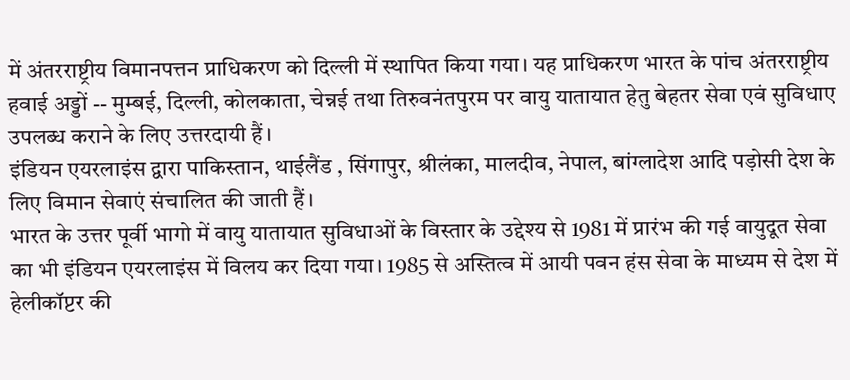में अंतरराष्ट्रीय विमानपत्तन प्राधिकरण को दिल्ली में स्थापित किया गया। यह प्राधिकरण भारत के पांच अंतरराष्ट्रीय हवाई अड्डों -- मुम्बई, दिल्ली, कोलकाता, चेन्नई तथा तिरुवनंतपुरम पर वायु यातायात हेतु बेहतर सेवा एवं सुविधाए उपलब्ध कराने के लिए उत्तरदायी हैं।
इंडियन एयरलाइंस द्वारा पाकिस्तान, थाईलैंड , सिंगापुर, श्रीलंका, मालदीव, नेपाल, बांग्लादेश आदि पड़ोसी देश के लिए विमान सेवाएं संचालित की जाती हैं।
भारत के उत्तर पूर्वी भागो में वायु यातायात सुविधाओं के विस्तार के उद्देश्य से 1981 में प्रारंभ की गई वायुदूत सेवा का भी इंडियन एयरलाइंस में विलय कर दिया गया। 1985 से अस्तित्व में आयी पवन हंस सेवा के माध्यम से देश में हेलीकॉप्टर की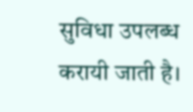सुविधा उपलब्ध करायी जाती है।